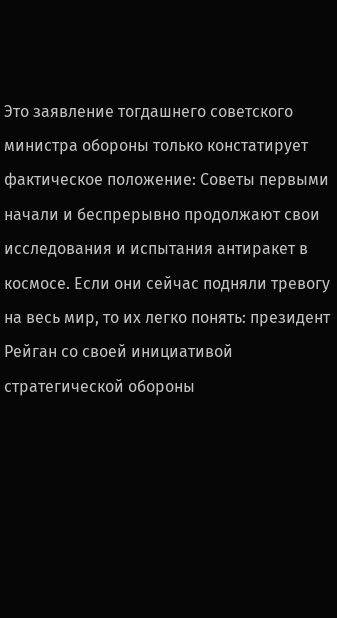Это заявление тогдашнего советского министра обороны только констатирует фактическое положение: Советы первыми начали и беспрерывно продолжают свои исследования и испытания антиракет в космосе. Если они сейчас подняли тревогу на весь мир, то их легко понять: президент Рейган со своей инициативой стратегической обороны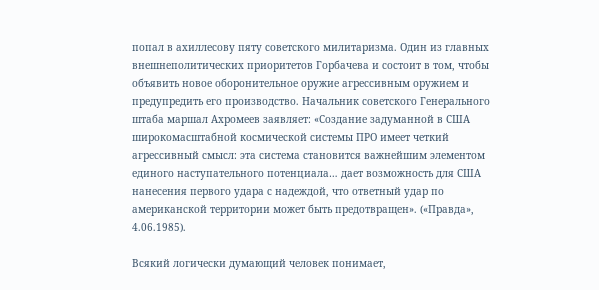попал в ахиллесову пяту советского милитаризма. Один из главных внешнеполитических приоритетов Горбачева и состоит в том, чтобы объявить новое оборонительное оружие агрессивным оружием и предупредить его производство. Начальник советского Генерального штаба маршал Ахромеев заявляет: «Создание задуманной в США широкомасштабной космической системы ПРО имеет четкий агрессивный смысл: эта система становится важнейшим элементом единого наступательного потенциала… дает возможность для США нанесения первого удара с надеждой, что ответный удар по американской территории может быть предотвращен». («Правда», 4.06.1985).

Всякий логически думающий человек понимает,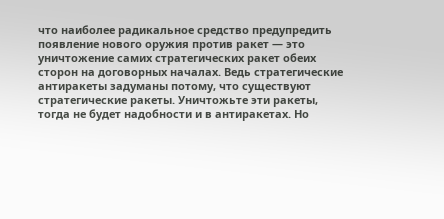что наиболее радикальное средство предупредить появление нового оружия против ракет — это уничтожение самих стратегических ракет обеих сторон на договорных началах. Ведь стратегические антиракеты задуманы потому, что существуют стратегические ракеты. Уничтожьте эти ракеты, тогда не будет надобности и в антиракетах. Но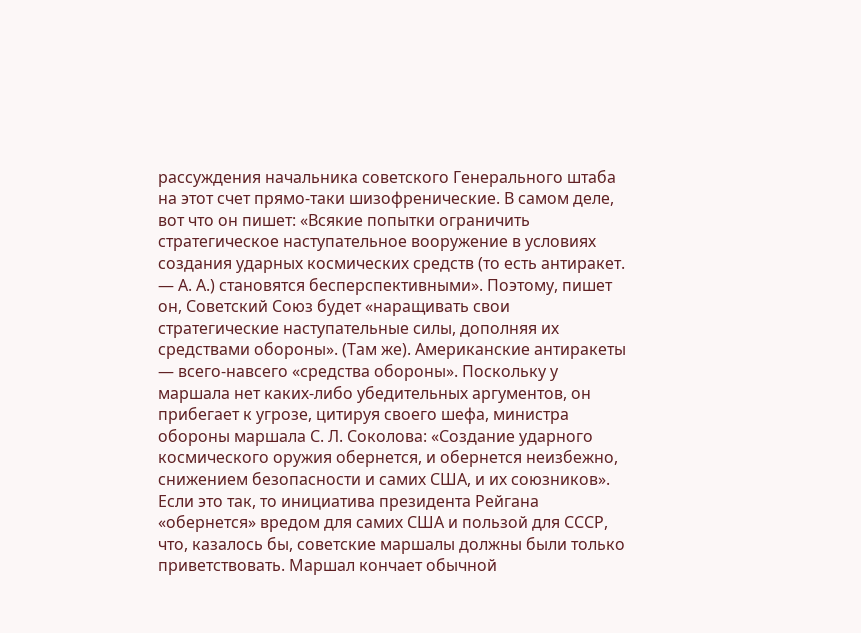рассуждения начальника советского Генерального штаба на этот счет прямо-таки шизофренические. В самом деле, вот что он пишет: «Всякие попытки ограничить стратегическое наступательное вооружение в условиях создания ударных космических средств (то есть антиракет. — А. А.) становятся бесперспективными». Поэтому, пишет он, Советский Союз будет «наращивать свои стратегические наступательные силы, дополняя их средствами обороны». (Там же). Американские антиракеты — всего-навсего «средства обороны». Поскольку у маршала нет каких-либо убедительных аргументов, он прибегает к угрозе, цитируя своего шефа, министра обороны маршала С. Л. Соколова: «Создание ударного космического оружия обернется, и обернется неизбежно, снижением безопасности и самих США, и их союзников». Если это так, то инициатива президента Рейгана «обернется» вредом для самих США и пользой для СССР, что, казалось бы, советские маршалы должны были только приветствовать. Маршал кончает обычной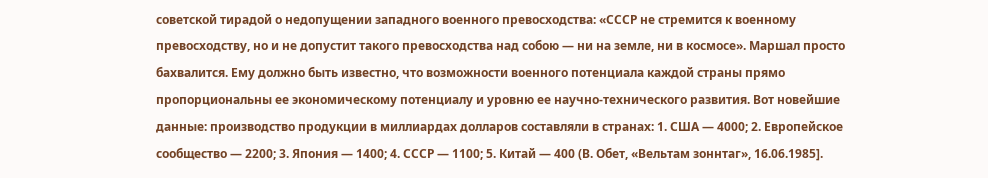советской тирадой о недопущении западного военного превосходства: «СССР не стремится к военному превосходству, но и не допустит такого превосходства над собою — ни на земле, ни в космосе». Маршал просто бахвалится. Ему должно быть известно, что возможности военного потенциала каждой страны прямо пропорциональны ее экономическому потенциалу и уровню ее научно-технического развития. Вот новейшие данные: производство продукции в миллиардах долларов составляли в странах: 1. США — 4000; 2. Европейское сообщество — 2200; 3. Япония — 1400; 4. СССР — 1100; 5. Китай — 400 (В. Обет, «Вельтам зоннтаг», 16.06.1985].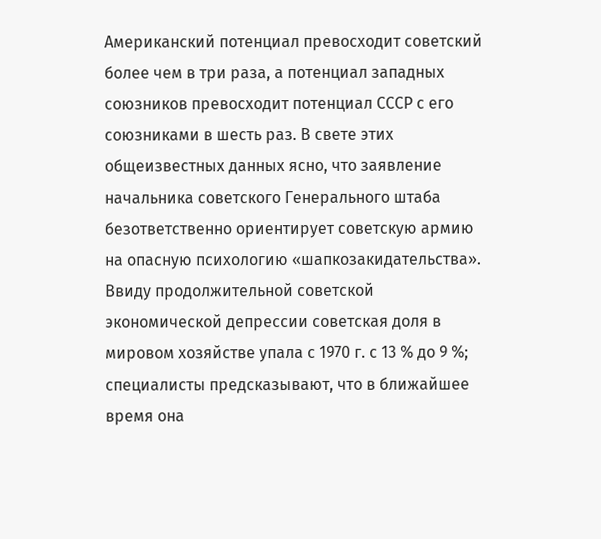Американский потенциал превосходит советский более чем в три раза, а потенциал западных союзников превосходит потенциал СССР с его союзниками в шесть раз. В свете этих общеизвестных данных ясно, что заявление начальника советского Генерального штаба безответственно ориентирует советскую армию на опасную психологию «шапкозакидательства». Ввиду продолжительной советской экономической депрессии советская доля в мировом хозяйстве упала с 1970 г. с 13 % до 9 %; специалисты предсказывают, что в ближайшее время она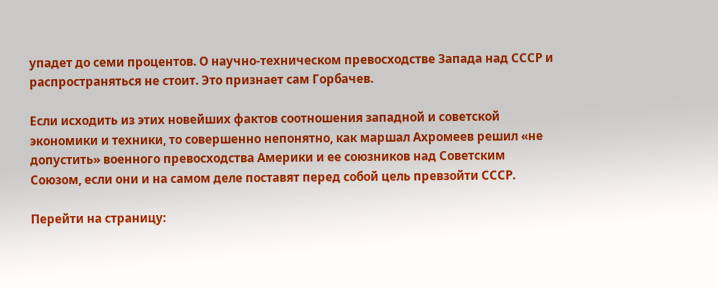упадет до семи процентов. О научно-техническом превосходстве Запада над СССР и распространяться не стоит. Это признает сам Горбачев.

Если исходить из этих новейших фактов соотношения западной и советской экономики и техники, то совершенно непонятно, как маршал Ахромеев решил «не допустить» военного превосходства Америки и ее союзников над Советским Союзом, если они и на самом деле поставят перед собой цель превзойти СССР.

Перейти на страницу: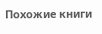Похожие книги